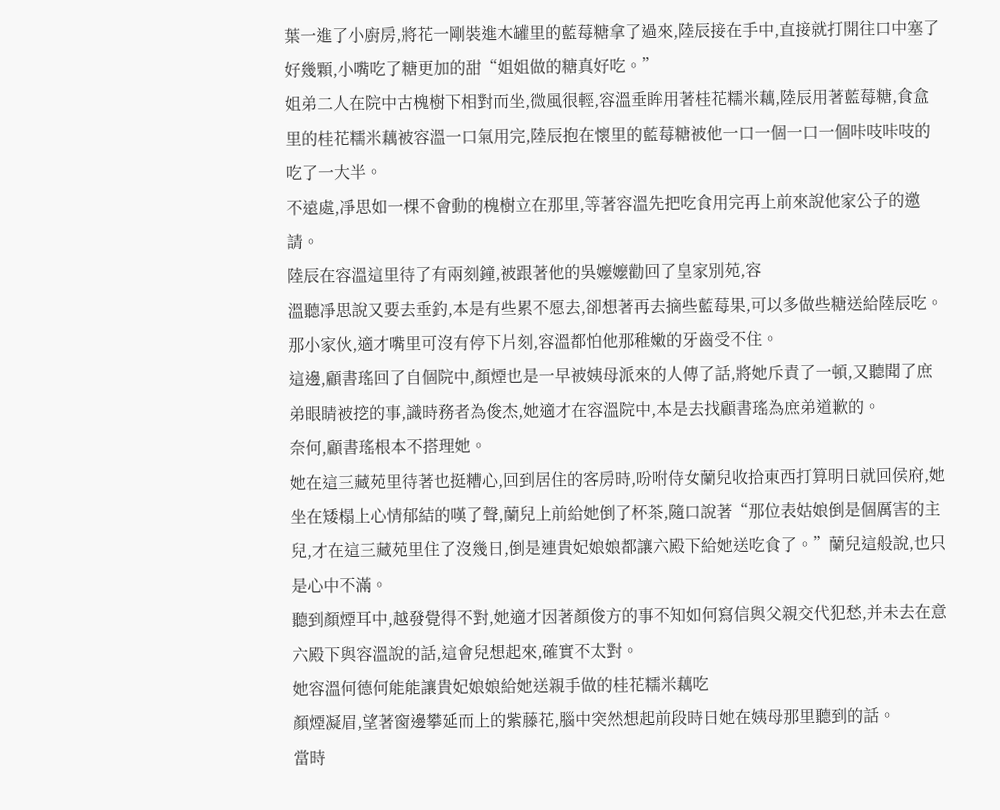葉一進了小廚房,將花一剛裝進木罐里的藍莓糖拿了過來,陸辰接在手中,直接就打開往口中塞了好幾顆,小嘴吃了糖更加的甜“姐姐做的糖真好吃。”
姐弟二人在院中古槐樹下相對而坐,微風很輕,容溫垂眸用著桂花糯米藕,陸辰用著藍莓糖,食盒里的桂花糯米藕被容溫一口氣用完,陸辰抱在懷里的藍莓糖被他一口一個一口一個咔吱咔吱的吃了一大半。
不遠處,凈思如一棵不會動的槐樹立在那里,等著容溫先把吃食用完再上前來說他家公子的邀請。
陸辰在容溫這里待了有兩刻鐘,被跟著他的吳嬤嬤勸回了皇家別苑,容
溫聽凈思說又要去垂釣,本是有些累不愿去,卻想著再去摘些藍莓果,可以多做些糖送給陸辰吃。
那小家伙,適才嘴里可沒有停下片刻,容溫都怕他那稚嫩的牙齒受不住。
這邊,顧書瑤回了自個院中,顏煙也是一早被姨母派來的人傳了話,將她斥責了一頓,又聽聞了庶弟眼睛被挖的事,識時務者為俊杰,她適才在容溫院中,本是去找顧書瑤為庶弟道歉的。
奈何,顧書瑤根本不搭理她。
她在這三藏苑里待著也挺糟心,回到居住的客房時,吩咐侍女蘭兒收拾東西打算明日就回侯府,她坐在矮榻上心情郁結的嘆了聲,蘭兒上前給她倒了杯茶,隨口說著“那位表姑娘倒是個厲害的主兒,才在這三藏苑里住了沒幾日,倒是連貴妃娘娘都讓六殿下給她送吃食了。”蘭兒這般說,也只是心中不滿。
聽到顏煙耳中,越發覺得不對,她適才因著顏俊方的事不知如何寫信與父親交代犯愁,并未去在意六殿下與容溫說的話,這會兒想起來,確實不太對。
她容溫何德何能能讓貴妃娘娘給她送親手做的桂花糯米藕吃
顏煙凝眉,望著窗邊攀延而上的紫藤花,腦中突然想起前段時日她在姨母那里聽到的話。
當時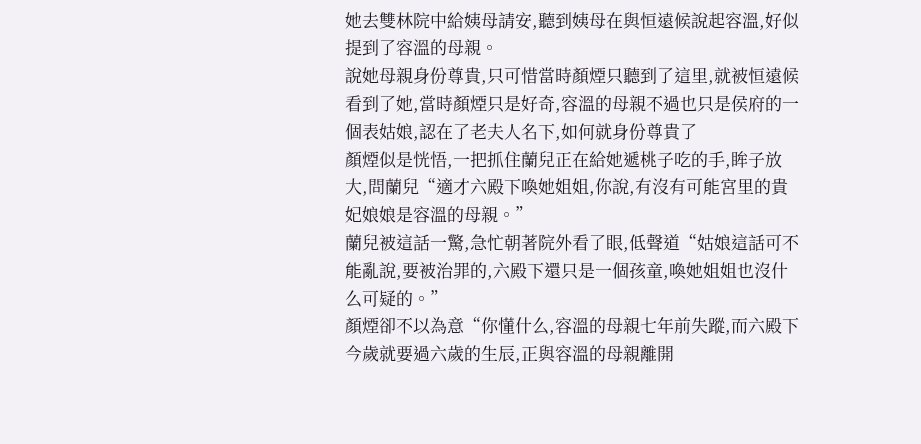她去雙林院中給姨母請安,聽到姨母在與恒遠候說起容溫,好似提到了容溫的母親。
說她母親身份尊貴,只可惜當時顏煙只聽到了這里,就被恒遠候看到了她,當時顏煙只是好奇,容溫的母親不過也只是侯府的一個表姑娘,認在了老夫人名下,如何就身份尊貴了
顏煙似是恍悟,一把抓住蘭兒正在給她遞桃子吃的手,眸子放大,問蘭兒“適才六殿下喚她姐姐,你說,有沒有可能宮里的貴妃娘娘是容溫的母親。”
蘭兒被這話一驚,急忙朝著院外看了眼,低聲道“姑娘這話可不能亂說,要被治罪的,六殿下還只是一個孩童,喚她姐姐也沒什么可疑的。”
顏煙卻不以為意“你懂什么,容溫的母親七年前失蹤,而六殿下今歲就要過六歲的生辰,正與容溫的母親離開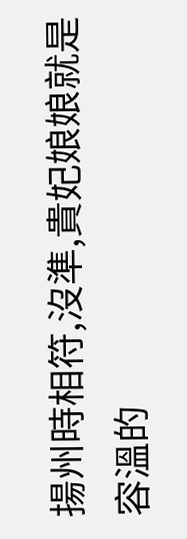揚州時相符,沒準,貴妃娘娘就是容溫的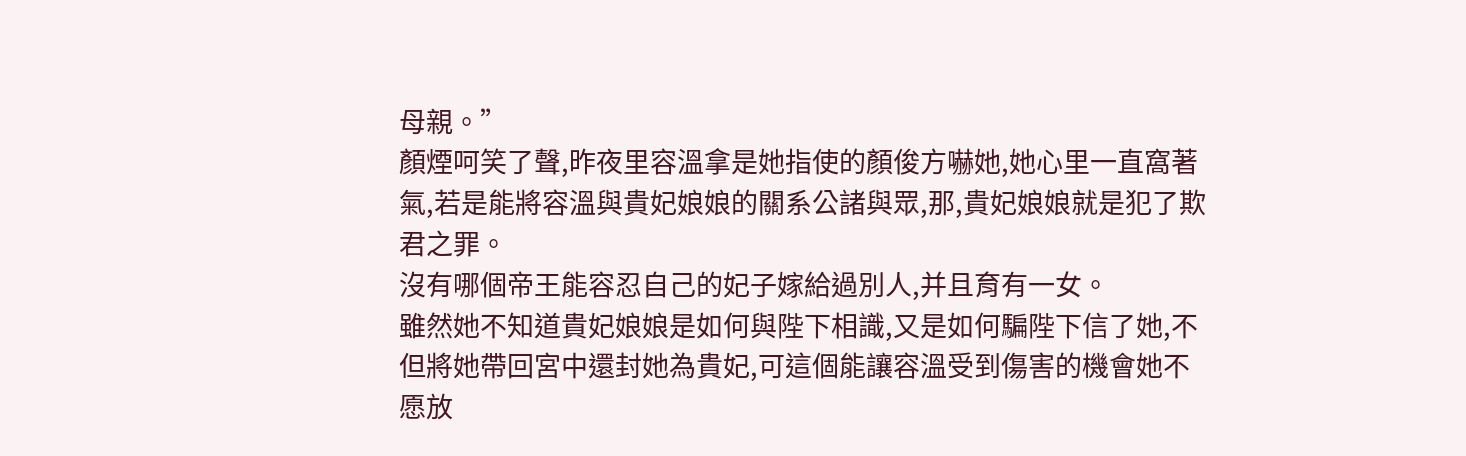母親。”
顏煙呵笑了聲,昨夜里容溫拿是她指使的顏俊方嚇她,她心里一直窩著氣,若是能將容溫與貴妃娘娘的關系公諸與眾,那,貴妃娘娘就是犯了欺君之罪。
沒有哪個帝王能容忍自己的妃子嫁給過別人,并且育有一女。
雖然她不知道貴妃娘娘是如何與陛下相識,又是如何騙陛下信了她,不但將她帶回宮中還封她為貴妃,可這個能讓容溫受到傷害的機會她不愿放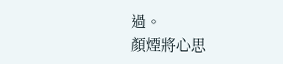過。
顏煙將心思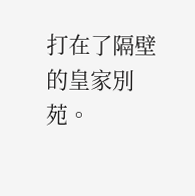打在了隔壁的皇家別苑。